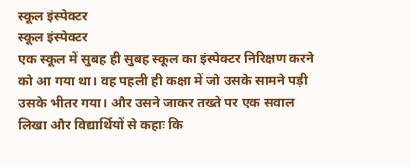स्कूल इंस्पेक्टर
स्कूल इंस्पेक्टर
एक स्कूल में सुबह ही सुबह स्कूल का इंस्पेक्टर निरिक्षण करने को आ गया था। वह पहली ही कक्षा में जो उसके सामने पड़ी उसके भीतर गया। और उसने जाकर तख्ते पर एक सवाल लिखा और विद्यार्थियों से कहाः कि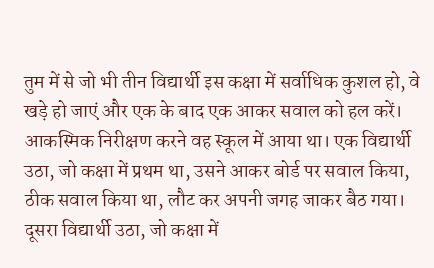तुम में से जो भी तीन विद्यार्थी इस कक्षा में सर्वाधिक कुशल हो, वे खड़े हो जाएं और एक के बाद एक आकर सवाल को हल करें। आकस्मिक निरीक्षण करने वह स्कूल में आया था। एक विद्यार्थी उठा, जो कक्षा में प्रथम था, उसने आकर बोर्ड पर सवाल किया, ठीक सवाल किया था, लौट कर अपनी जगह जाकर बैठ गया। दूसरा विद्यार्थी उठा, जो कक्षा में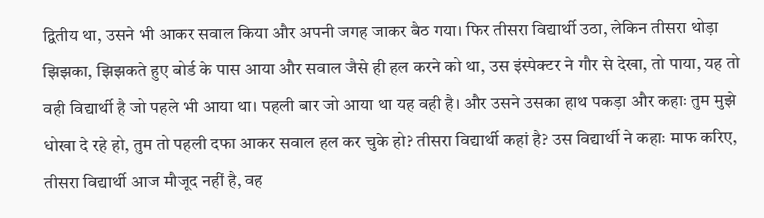द्वितीय था, उसने भी आकर सवाल किया और अपनी जगह जाकर बैठ गया। फिर तीसरा विद्यार्थी उठा, लेकिन तीसरा थोड़ा झिझका, झिझकते हुए बोर्ड के पास आया और सवाल जैसे ही हल करने को था, उस इंस्पेक्टर ने गौर से देखा, तो पाया, यह तो वही विद्यार्थी है जो पहले भी आया था। पहली बार जो आया था यह वही है। और उसने उसका हाथ पकड़ा और कहाः तुम मुझे धोखा दे रहे हो, तुम तो पहली दफा आकर सवाल हल कर चुके हो? तीसरा विद्यार्थी कहां है? उस विद्यार्थी ने कहाः माफ करिए, तीसरा विद्यार्थी आज मौजूद नहीं है, वह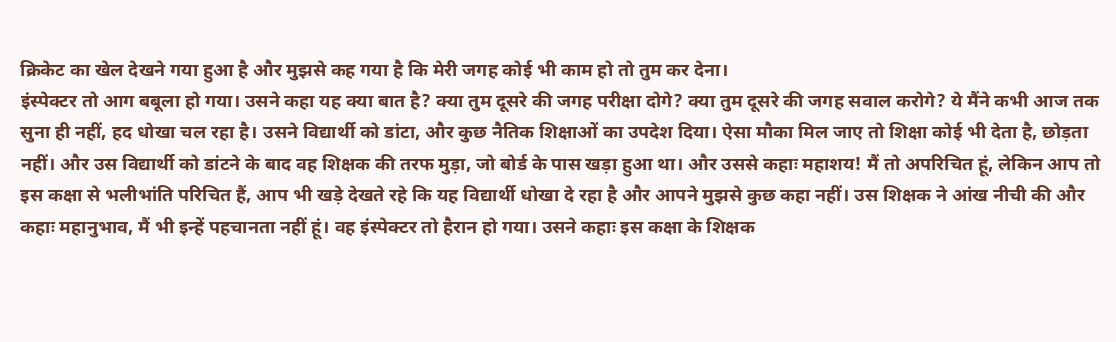क्रिकेट का खेल देखने गया हुआ है और मुझसे कह गया है कि मेरी जगह कोई भी काम हो तो तुम कर देना।
इंस्पेक्टर तो आग बबूला हो गया। उसने कहा यह क्या बात है? क्या तुम दूसरे की जगह परीक्षा दोगे? क्या तुम दूसरे की जगह सवाल करोगे? ये मैंने कभी आज तक सुना ही नहीं, हद धोखा चल रहा है। उसने विद्यार्थी को डांटा, और कुछ नैतिक शिक्षाओं का उपदेश दिया। ऐसा मौका मिल जाए तो शिक्षा कोई भी देता है, छोड़ता नहीं। और उस विद्यार्थी को डांटने के बाद वह शिक्षक की तरफ मुड़ा, जो बोर्ड के पास खड़ा हुआ था। और उससे कहाः महाशय! मैं तो अपरिचित हूं, लेकिन आप तो इस कक्षा से भलीभांति परिचित हैं, आप भी खड़े देखते रहे कि यह विद्यार्थी धोखा दे रहा है और आपने मुझसे कुछ कहा नहीं। उस शिक्षक ने आंख नीची की और कहाः महानुभाव, मैं भी इन्हें पहचानता नहीं हूं। वह इंस्पेक्टर तो हैरान हो गया। उसने कहाः इस कक्षा के शिक्षक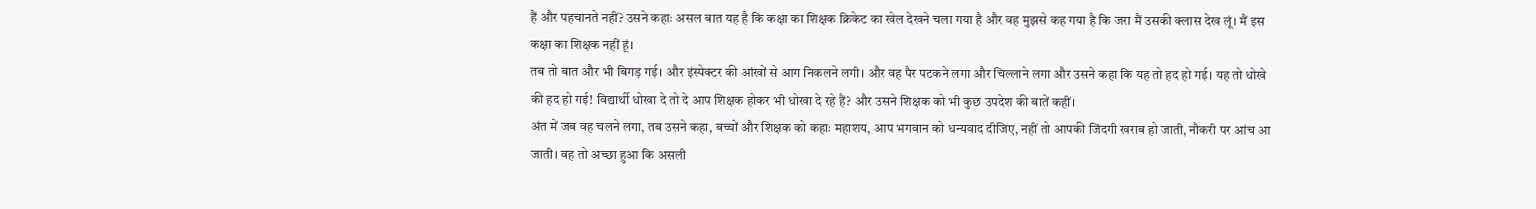हैं और पहचानते नहीं? उसने कहाः असल बात यह है कि कक्षा का शिक्षक क्रिकेट का खेल देखने चला गया है और वह मुझसे कह गया है कि जरा मैं उसकी क्लास देख लूं। मैं इस कक्षा का शिक्षक नहीं हूं।
तब तो बात और भी बिगड़ गई। और इंस्पेक्टर की आंखों से आग निकलने लगी। और वह पैर पटकने लगा और चिल्लाने लगा और उसने कहा कि यह तो हद हो गई। यह तो धोखे की हद हो गई! विद्यार्थी धोखा दे तो दे आप शिक्षक होकर भी धोखा दे रहे हैं? और उसने शिक्षक को भी कुछ उपदेश की बातें कहीं।
अंत में जब वह चलने लगा, तब उसने कहा, बच्चों और शिक्षक को कहाः महाशय, आप भगवान को धन्यवाद दीजिए, नहीं तो आपकी जिंदगी खराब हो जाती, नौकरी पर आंच आ जाती। वह तो अच्छा हुआ कि असली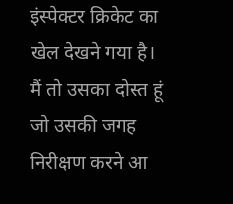इंस्पेक्टर क्रिकेट का खेल देखने गया है। मैं तो उसका दोस्त हूं जो उसकी जगह निरीक्षण करने आ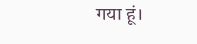गया हूं।